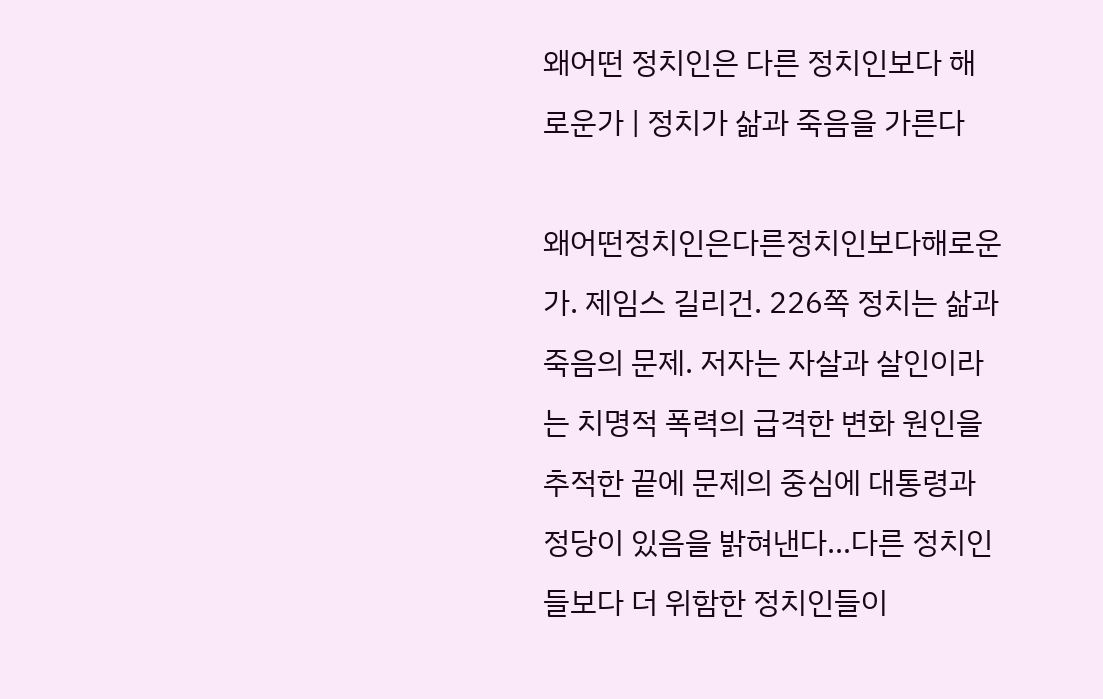왜어떤 정치인은 다른 정치인보다 해로운가 | 정치가 삶과 죽음을 가른다

왜어떤정치인은다른정치인보다해로운가. 제임스 길리건. 226쪽 정치는 삶과 죽음의 문제. 저자는 자살과 살인이라는 치명적 폭력의 급격한 변화 원인을 추적한 끝에 문제의 중심에 대통령과 정당이 있음을 밝혀낸다…다른 정치인들보다 더 위함한 정치인들이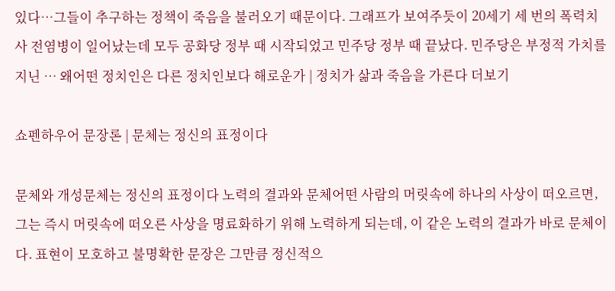있다…그들이 추구하는 정책이 죽음을 불러오기 때문이다. 그래프가 보여주듯이 20세기 세 번의 폭력치사 전염병이 일어났는데 모두 공화당 정부 때 시작되었고 민주당 정부 때 끝났다. 민주당은 부정적 가치를 지닌 … 왜어떤 정치인은 다른 정치인보다 해로운가 | 정치가 삶과 죽음을 가른다 더보기

쇼펜하우어 문장론 | 문체는 정신의 표정이다

문체와 개성문체는 정신의 표정이다 노력의 결과와 문체어떤 사람의 머릿속에 하나의 사상이 떠오르면, 그는 즉시 머릿속에 떠오른 사상을 명료화하기 위해 노력하게 되는데, 이 같은 노력의 결과가 바로 문체이다. 표현이 모호하고 불명확한 문장은 그만큼 정신적으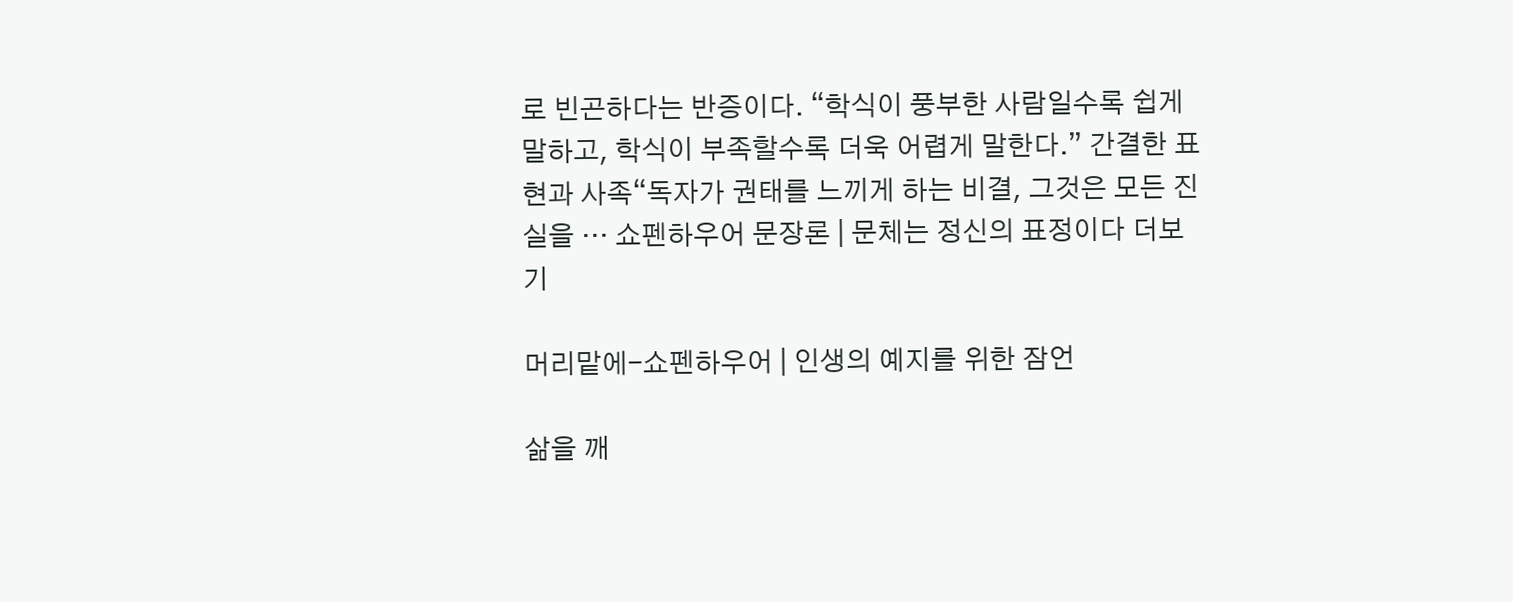로 빈곤하다는 반증이다. “학식이 풍부한 사람일수록 쉽게 말하고, 학식이 부족할수록 더욱 어렵게 말한다.” 간결한 표현과 사족“독자가 권태를 느끼게 하는 비결, 그것은 모든 진실을 … 쇼펜하우어 문장론 | 문체는 정신의 표정이다 더보기

머리맡에-쇼펜하우어 | 인생의 예지를 위한 잠언

삶을 깨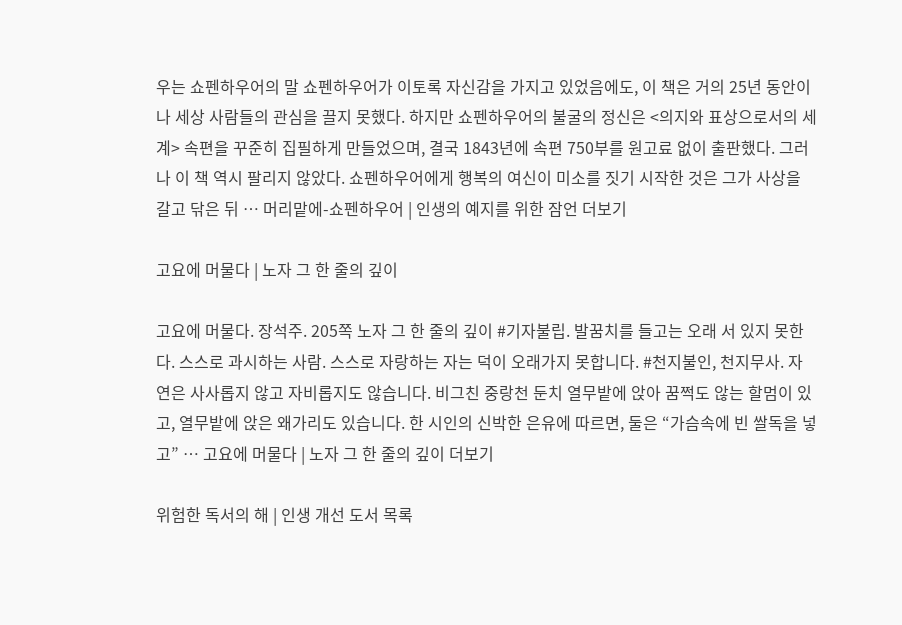우는 쇼펜하우어의 말 쇼펜하우어가 이토록 자신감을 가지고 있었음에도, 이 책은 거의 25년 동안이나 세상 사람들의 관심을 끌지 못했다. 하지만 쇼펜하우어의 불굴의 정신은 <의지와 표상으로서의 세계> 속편을 꾸준히 집필하게 만들었으며, 결국 1843년에 속편 750부를 원고료 없이 출판했다. 그러나 이 책 역시 팔리지 않았다. 쇼펜하우어에게 행복의 여신이 미소를 짓기 시작한 것은 그가 사상을 갈고 닦은 뒤 … 머리맡에-쇼펜하우어 | 인생의 예지를 위한 잠언 더보기

고요에 머물다 | 노자 그 한 줄의 깊이

고요에 머물다. 장석주. 205쪽 노자 그 한 줄의 깊이 #기자불립. 발꿈치를 들고는 오래 서 있지 못한다. 스스로 과시하는 사람. 스스로 자랑하는 자는 덕이 오래가지 못합니다. #천지불인, 천지무사. 자연은 사사롭지 않고 자비롭지도 않습니다. 비그친 중랑천 둔치 열무밭에 앉아 꿈쩍도 않는 할멈이 있고, 열무밭에 앉은 왜가리도 있습니다. 한 시인의 신박한 은유에 따르면, 둘은 “가슴속에 빈 쌀독을 넣고” … 고요에 머물다 | 노자 그 한 줄의 깊이 더보기

위험한 독서의 해 | 인생 개선 도서 목록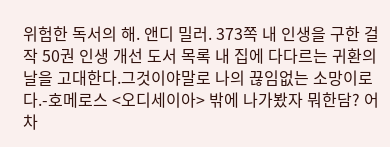위험한 독서의 해. 앤디 밀러. 373쪽 내 인생을 구한 걸작 50권 인생 개선 도서 목록 내 집에 다다르는 귀환의 날을 고대한다.그것이야말로 나의 끊임없는 소망이로다.-호메로스 <오디세이아> 밖에 나가봤자 뭐한담? 어차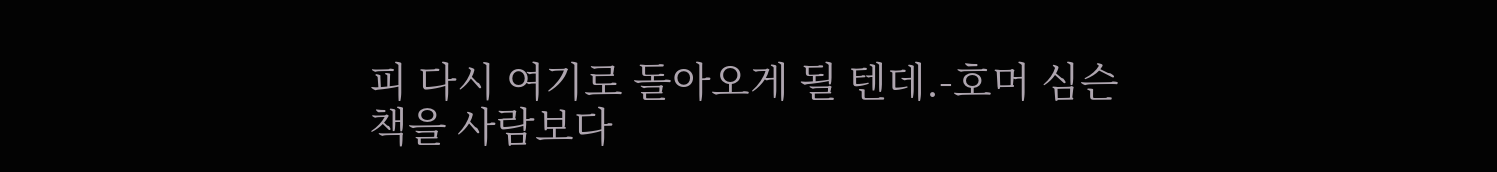피 다시 여기로 돌아오게 될 텐데.-호머 심슨 책을 사람보다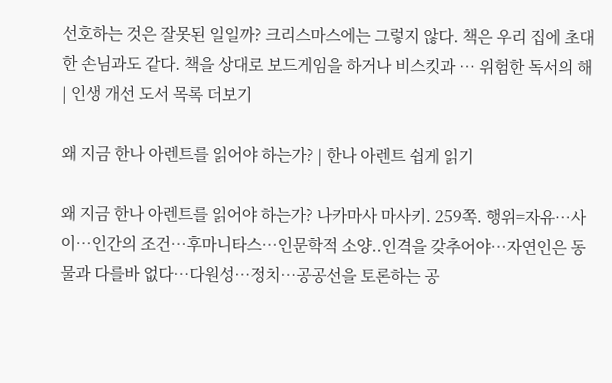선호하는 것은 잘못된 일일까? 크리스마스에는 그렇지 않다. 책은 우리 집에 초대한 손님과도 같다. 책을 상대로 보드게임을 하거나 비스킷과 … 위험한 독서의 해 | 인생 개선 도서 목록 더보기

왜 지금 한나 아렌트를 읽어야 하는가? | 한나 아렌트 쉽게 읽기

왜 지금 한나 아렌트를 읽어야 하는가? 나카마사 마사키. 259쪽. 행위=자유…사이…인간의 조건…후마니타스…인문학적 소양..인격을 갖추어야…자연인은 동물과 다를바 없다…다원성…정치…공공선을 토론하는 공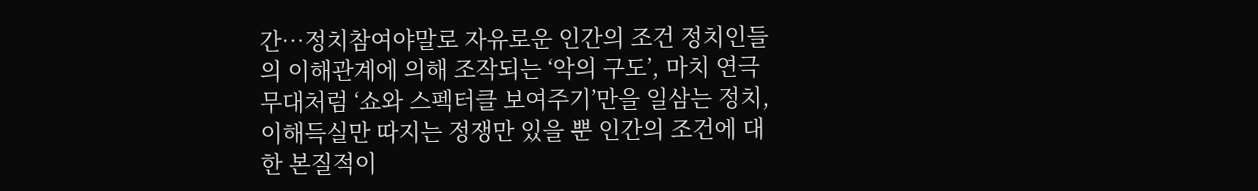간…정치참여야말로 자유로운 인간의 조건 정치인들의 이해관계에 의해 조작되는 ‘악의 구도’, 마치 연극 무대처럼 ‘쇼와 스펙터클 보여주기’만을 일삼는 정치, 이해득실만 따지는 정쟁만 있을 뿐 인간의 조건에 대한 본질적이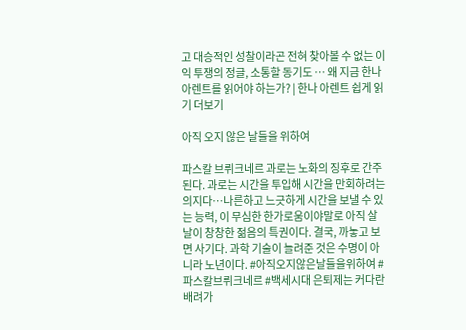고 대승적인 성찰이라곤 전혀 찾아볼 수 없는 이익 투쟁의 정글, 소통할 동기도 … 왜 지금 한나 아렌트를 읽어야 하는가? | 한나 아렌트 쉽게 읽기 더보기

아직 오지 않은 날들을 위하여

파스칼 브뤼크네르 과로는 노화의 징후로 간주된다. 과로는 시간을 투입해 시간을 만회하려는 의지다…나른하고 느긋하게 시간을 보낼 수 있는 능력, 이 무심한 한가로움이야말로 아직 살 날이 창창한 젊음의 특권이다. 결국, 까놓고 보면 사기다. 과학 기술이 늘려준 것은 수명이 아니라 노년이다. #아직오지않은날들을위하여 #파스칼브뤼크네르 #백세시대 은퇴제는 커다란 배려가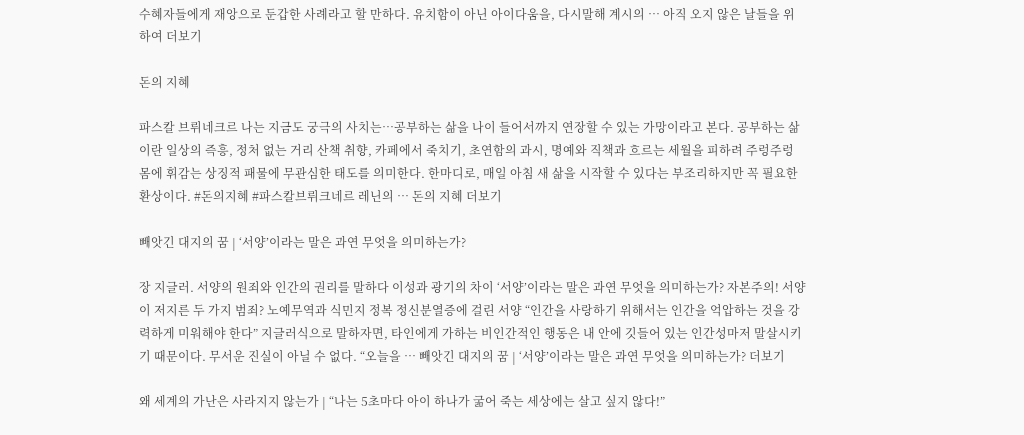수혜자들에게 재앙으로 둔갑한 사례라고 할 만하다. 유치함이 아닌 아이다움을, 다시말해 계시의 … 아직 오지 않은 날들을 위하여 더보기

돈의 지혜

파스칼 브뤼네크르 나는 지금도 궁극의 사치는…공부하는 삶을 나이 들어서까지 연장할 수 있는 가망이라고 본다. 공부하는 삶이란 일상의 즉흥, 정처 없는 거리 산책 취향, 카페에서 죽치기, 초연함의 과시, 명예와 직책과 흐르는 세월을 피하려 주렁주렁 몸에 휘감는 상징적 패물에 무관심한 태도를 의미한다. 한마디로, 매일 아침 새 삶을 시작할 수 있다는 부조리하지만 꼭 필요한 환상이다. #돈의지혜 #파스칼브뤼크네르 레닌의 … 돈의 지혜 더보기

빼앗긴 대지의 꿈 | ‘서양’이라는 말은 과연 무엇을 의미하는가?

장 지글러. 서양의 원죄와 인간의 권리를 말하다 이성과 광기의 차이 ‘서양’이라는 말은 과연 무엇을 의미하는가? 자본주의! 서양이 저지른 두 가지 범죄? 노예무역과 식민지 정복 정신분열증에 걸린 서양 “인간을 사랑하기 위해서는 인간을 억압하는 것을 강력하게 미워해야 한다” 지글러식으로 말하자면, 타인에게 가하는 비인간적인 행동은 내 안에 깃들어 있는 인간성마저 말살시키기 때문이다. 무서운 진실이 아닐 수 없다. “오늘을 … 빼앗긴 대지의 꿈 | ‘서양’이라는 말은 과연 무엇을 의미하는가? 더보기

왜 세계의 가난은 사라지지 않는가 | “나는 5초마다 아이 하나가 굶어 죽는 세상에는 살고 싶지 않다!”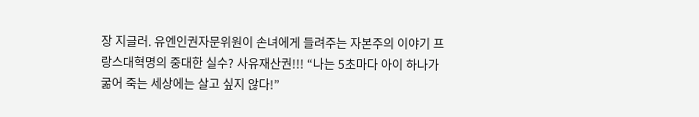장 지글러. 유엔인권자문위원이 손녀에게 들려주는 자본주의 이야기 프랑스대혁명의 중대한 실수? 사유재산권!!! “나는 5초마다 아이 하나가 굶어 죽는 세상에는 살고 싶지 않다!”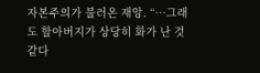자본주의가 불러온 재앙. “…그래도 할아버지가 상당히 화가 난 것 같다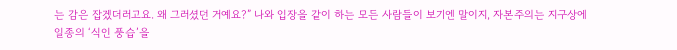는 감은 잡겠더러고요. 왜 그러셨던 거예요?” 나와 입장을 같이 하는 모든 사람들이 보기엔 말이지, 자본주의는 지구상에 일종의 ‘식인 풍습’을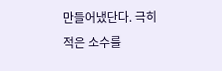만들어냈단다. 극히 적은 소수를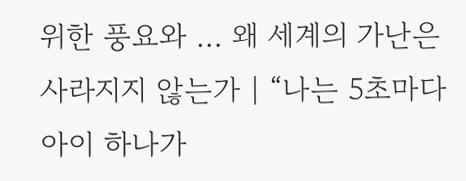위한 풍요와 … 왜 세계의 가난은 사라지지 않는가 | “나는 5초마다 아이 하나가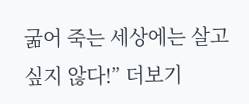굶어 죽는 세상에는 살고 싶지 않다!” 더보기